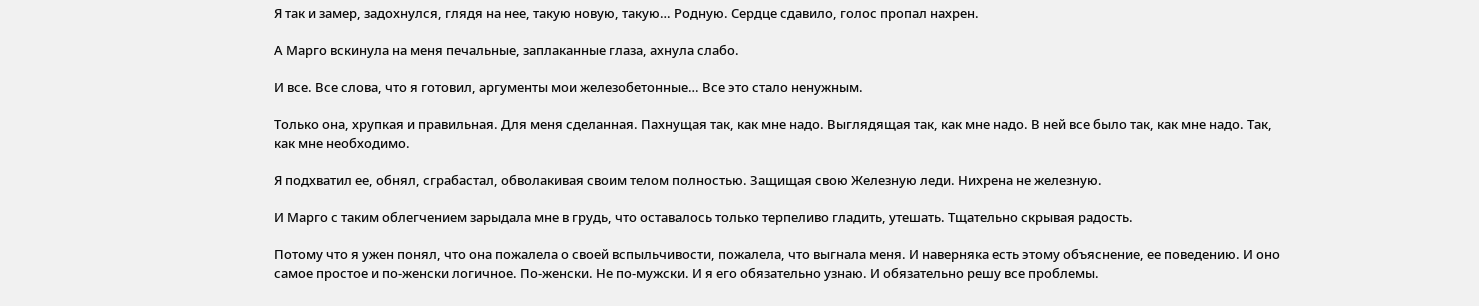Я так и замер, задохнулся, глядя на нее, такую новую, такую… Родную. Сердце сдавило, голос пропал нахрен.

А Марго вскинула на меня печальные, заплаканные глаза, ахнула слабо.

И все. Все слова, что я готовил, аргументы мои железобетонные… Все это стало ненужным.

Только она, хрупкая и правильная. Для меня сделанная. Пахнущая так, как мне надо. Выглядящая так, как мне надо. В ней все было так, как мне надо. Так, как мне необходимо.

Я подхватил ее, обнял, сграбастал, обволакивая своим телом полностью. Защищая свою Железную леди. Нихрена не железную.

И Марго с таким облегчением зарыдала мне в грудь, что оставалось только терпеливо гладить, утешать. Тщательно скрывая радость.

Потому что я ужен понял, что она пожалела о своей вспыльчивости, пожалела, что выгнала меня. И наверняка есть этому объяснение, ее поведению. И оно самое простое и по-женски логичное. По-женски. Не по-мужски. И я его обязательно узнаю. И обязательно решу все проблемы.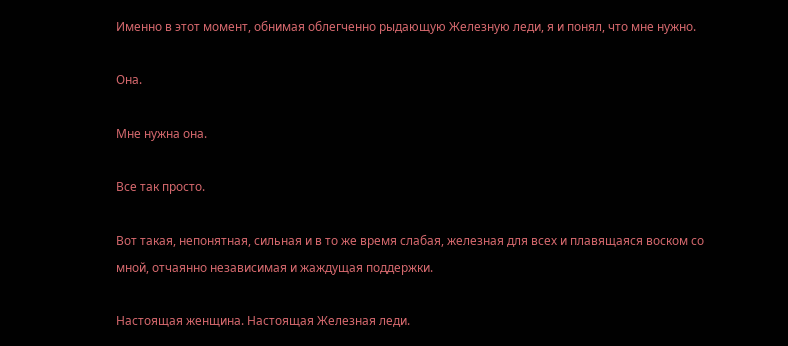Именно в этот момент, обнимая облегченно рыдающую Железную леди, я и понял, что мне нужно.

Она.

Мне нужна она.

Все так просто.

Вот такая, непонятная, сильная и в то же время слабая, железная для всех и плавящаяся воском со мной, отчаянно независимая и жаждущая поддержки.

Настоящая женщина. Настоящая Железная леди.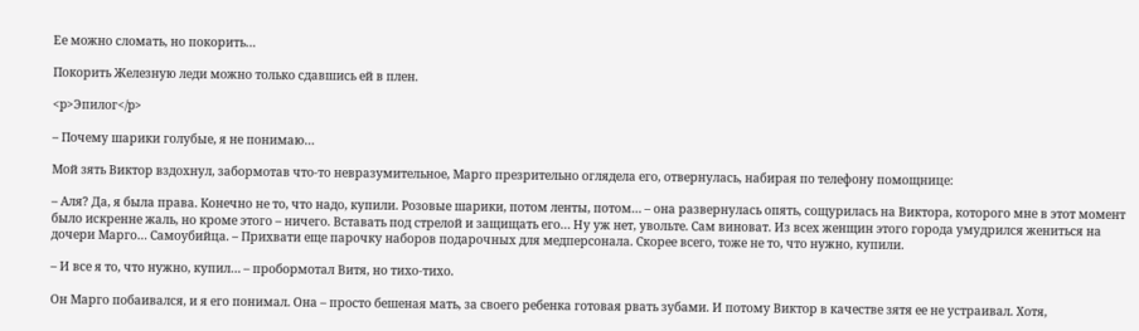Ее можно сломать, но покорить…

Покорить Железную леди можно только сдавшись ей в плен.

<p>Эпилог</p>

– Почему шарики голубые, я не понимаю…

Мой зять Виктор вздохнул, забормотав что-то невразумительное, Марго презрительно оглядела его, отвернулась, набирая по телефону помощнице:

– Аля? Да, я была права. Конечно не то, что надо, купили. Розовые шарики, потом ленты, потом… – она развернулась опять, сощурилась на Виктора, которого мне в этот момент было искренне жаль, но кроме этого – ничего. Вставать под стрелой и защищать его… Ну уж нет, увольте. Сам виноват. Из всех женщин этого города умудрился жениться на дочери Марго… Самоубийца. – Прихвати еще парочку наборов подарочных для медперсонала. Скорее всего, тоже не то, что нужно, купили.

– И все я то, что нужно, купил… – пробормотал Витя, но тихо-тихо.

Он Марго побаивался, и я его понимал. Она – просто бешеная мать, за своего ребенка готовая рвать зубами. И потому Виктор в качестве зятя ее не устраивал. Хотя,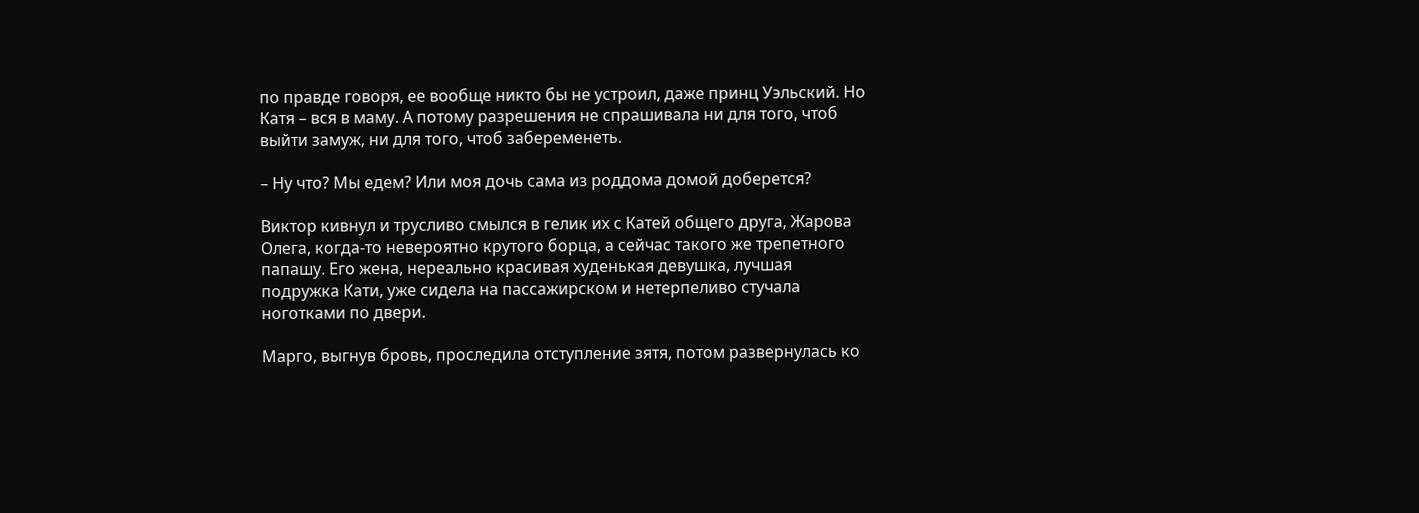по правде говоря, ее вообще никто бы не устроил, даже принц Уэльский. Но Катя – вся в маму. А потому разрешения не спрашивала ни для того, чтоб выйти замуж, ни для того, чтоб забеременеть.

– Ну что? Мы едем? Или моя дочь сама из роддома домой доберется?

Виктор кивнул и трусливо смылся в гелик их с Катей общего друга, Жарова Олега, когда-то невероятно крутого борца, а сейчас такого же трепетного папашу. Его жена, нереально красивая худенькая девушка, лучшая подружка Кати, уже сидела на пассажирском и нетерпеливо стучала ноготками по двери.

Марго, выгнув бровь, проследила отступление зятя, потом развернулась ко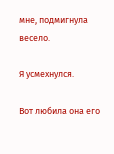мне, подмигнула весело.

Я усмехнулся.

Вот любила она его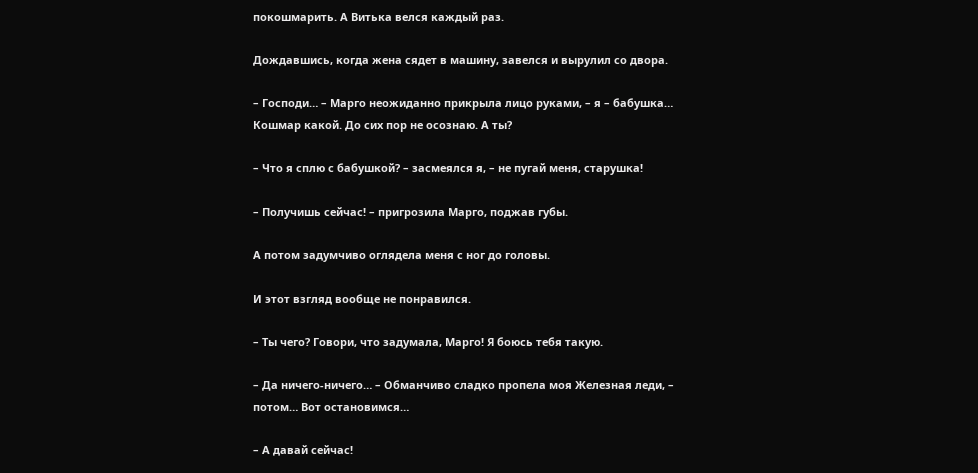покошмарить. А Витька велся каждый раз.

Дождавшись, когда жена сядет в машину, завелся и вырулил со двора.

– Господи… – Марго неожиданно прикрыла лицо руками, – я – бабушка… Кошмар какой. До сих пор не осознаю. А ты?

– Что я сплю с бабушкой? – засмеялся я, – не пугай меня, старушка!

– Получишь сейчас! – пригрозила Марго, поджав губы.

А потом задумчиво оглядела меня с ног до головы.

И этот взгляд вообще не понравился.

– Ты чего? Говори, что задумала, Марго! Я боюсь тебя такую.

– Да ничего-ничего… – Обманчиво сладко пропела моя Железная леди, – потом… Вот остановимся…

– А давай сейчас!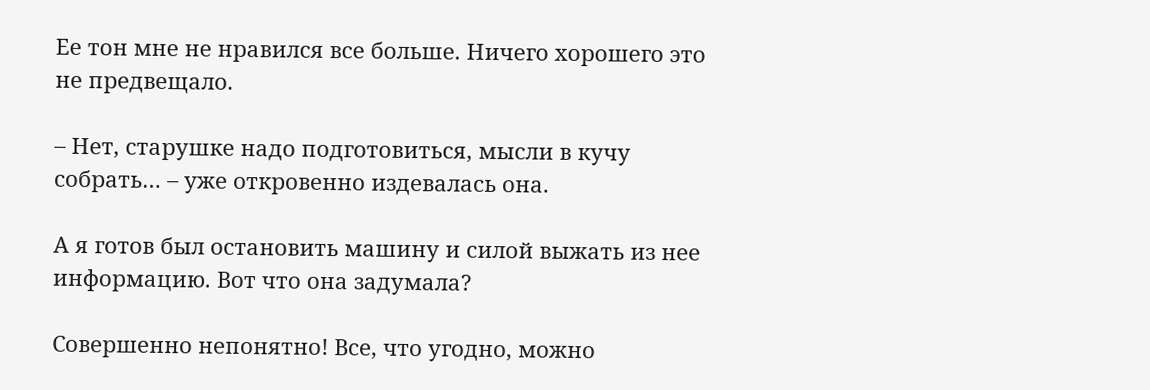Ее тон мне не нравился все больше. Ничего хорошего это не предвещало.

– Нет, старушке надо подготовиться, мысли в кучу собрать… – уже откровенно издевалась она.

А я готов был остановить машину и силой выжать из нее информацию. Вот что она задумала?

Совершенно непонятно! Все, что угодно, можно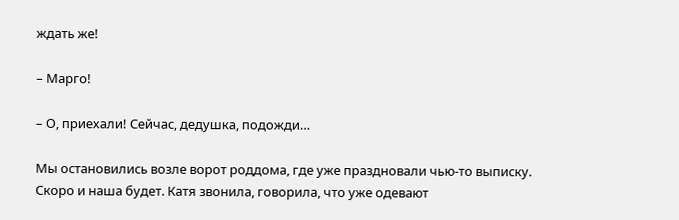ждать же!

– Марго!

– О, приехали! Сейчас, дедушка, подожди…

Мы остановились возле ворот роддома, где уже праздновали чью-то выписку. Скоро и наша будет. Катя звонила, говорила, что уже одевают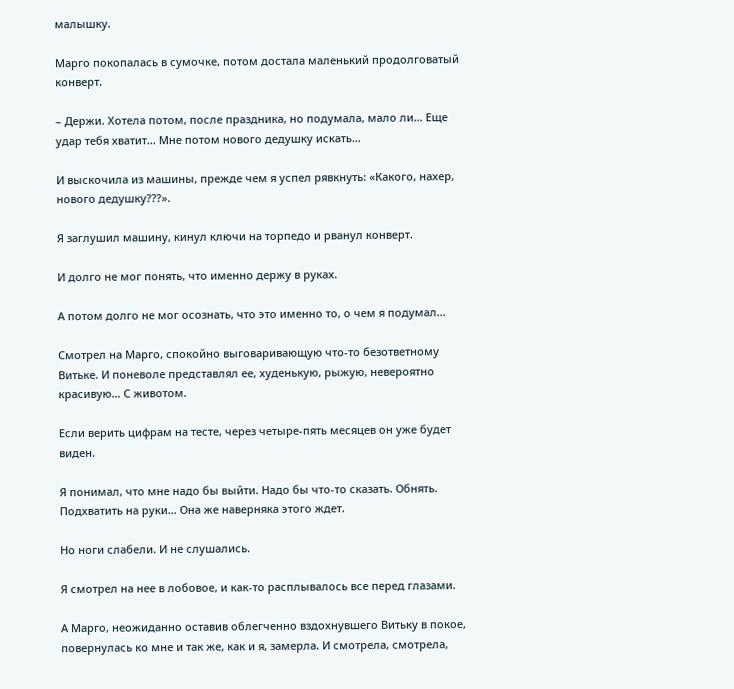малышку.

Марго покопалась в сумочке, потом достала маленький продолговатый конверт.

– Держи. Хотела потом, после праздника, но подумала, мало ли… Еще удар тебя хватит… Мне потом нового дедушку искать…

И выскочила из машины, прежде чем я успел рявкнуть: «Какого, нахер, нового дедушку???».

Я заглушил машину, кинул ключи на торпедо и рванул конверт.

И долго не мог понять, что именно держу в руках.

А потом долго не мог осознать, что это именно то, о чем я подумал…

Смотрел на Марго, спокойно выговаривающую что-то безответному Витьке. И поневоле представлял ее, худенькую, рыжую, невероятно красивую… С животом.

Если верить цифрам на тесте, через четыре-пять месяцев он уже будет виден.

Я понимал, что мне надо бы выйти. Надо бы что-то сказать. Обнять. Подхватить на руки… Она же наверняка этого ждет.

Но ноги слабели. И не слушались.

Я смотрел на нее в лобовое, и как-то расплывалось все перед глазами.

А Марго, неожиданно оставив облегченно вздохнувшего Витьку в покое, повернулась ко мне и так же, как и я, замерла. И смотрела, смотрела,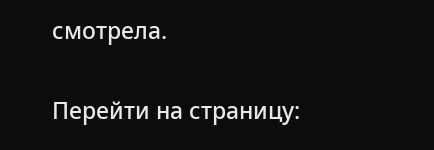смотрела.

Перейти на страницу: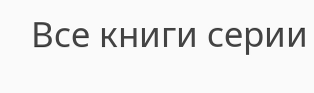Все книги серии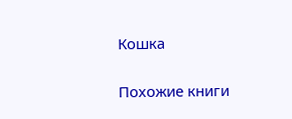Кошка

Похожие книги